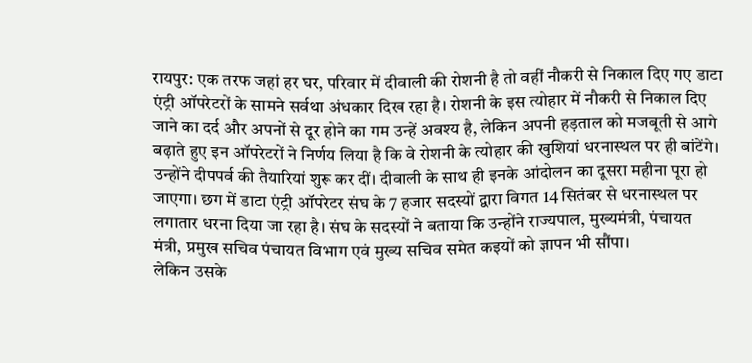रायपुर: एक तरफ जहां हर घर, परिवार में दीवाली की रोशनी है तो वहीं नौकरी से निकाल दिए गए डाटा एंट्री ऑपरेटरों के सामने सर्वथा अंधकार दिख रहा है। रोशनी के इस त्योहार में नौकरी से निकाल दिए जाने का दर्द और अपनों से दूर होने का गम उन्हें अवश्य है, लेकिन अपनी हड़ताल को मजबूती से आगे बढ़ाते हुए इन ऑपरेटरों ने निर्णय लिया है कि वे रोशनी के त्योहार की खुशियां धरनास्थल पर ही बांटेंगे।
उन्होंने दीपपर्व की तैयारियां शुरू कर दीं। दीवाली के साथ ही इनके आंदोलन का दूसरा महीना पूरा हो जाएगा। छग में डाटा एंट्री ऑपरेटर संघ के 7 हजार सदस्यों द्वारा विगत 14 सितंबर से धरनास्थल पर लगातार धरना दिया जा रहा है। संघ के सदस्यों ने बताया कि उन्होंने राज्यपाल, मुख्यमंत्री, पंचायत मंत्री, प्रमुख सचिव पंचायत विभाग एवं मुख्य सचिव समेत कइयों को ज्ञापन भी सौंपा।
लेकिन उसके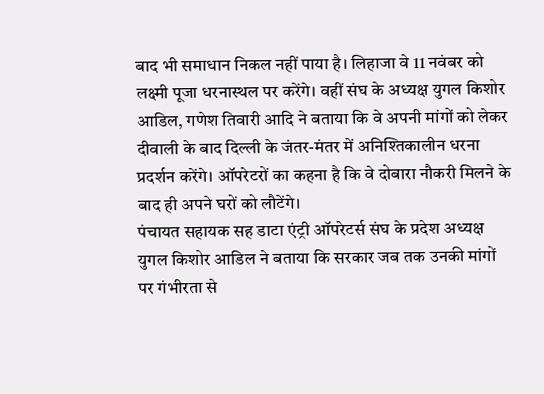बाद भी समाधान निकल नहीं पाया है। लिहाजा वे 11 नवंबर को लक्ष्मी पूजा धरनास्थल पर करेंगे। वहीं संघ के अध्यक्ष युगल किशोर आडिल, गणेश तिवारी आदि ने बताया कि वे अपनी मांगों को लेकर दीवाली के बाद दिल्ली के जंतर-मंतर में अनिश्तिकालीन धरना प्रदर्शन करेंगे। ऑपरेटरों का कहना है कि वे दोबारा नौकरी मिलने के बाद ही अपने घरों को लौटेंगे।
पंचायत सहायक सह डाटा एंट्री ऑपरेटर्स संघ के प्रदेश अध्यक्ष युगल किशोर आडिल ने बताया कि सरकार जब तक उनकी मांगों पर गंभीरता से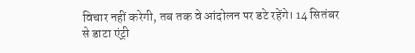विचार नहीं करेगी, तब तक वे आंदोलन पर डटे रहेंगे। 14 सितंबर से डाटा एंट्री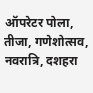ऑपरेटर पोला, तीजा, गणेशोत्सव, नवरात्रि, दशहरा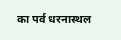का पर्व धरनास्थल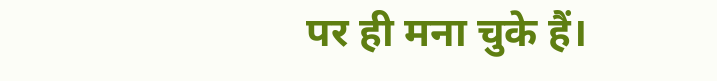पर ही मना चुके हैं।